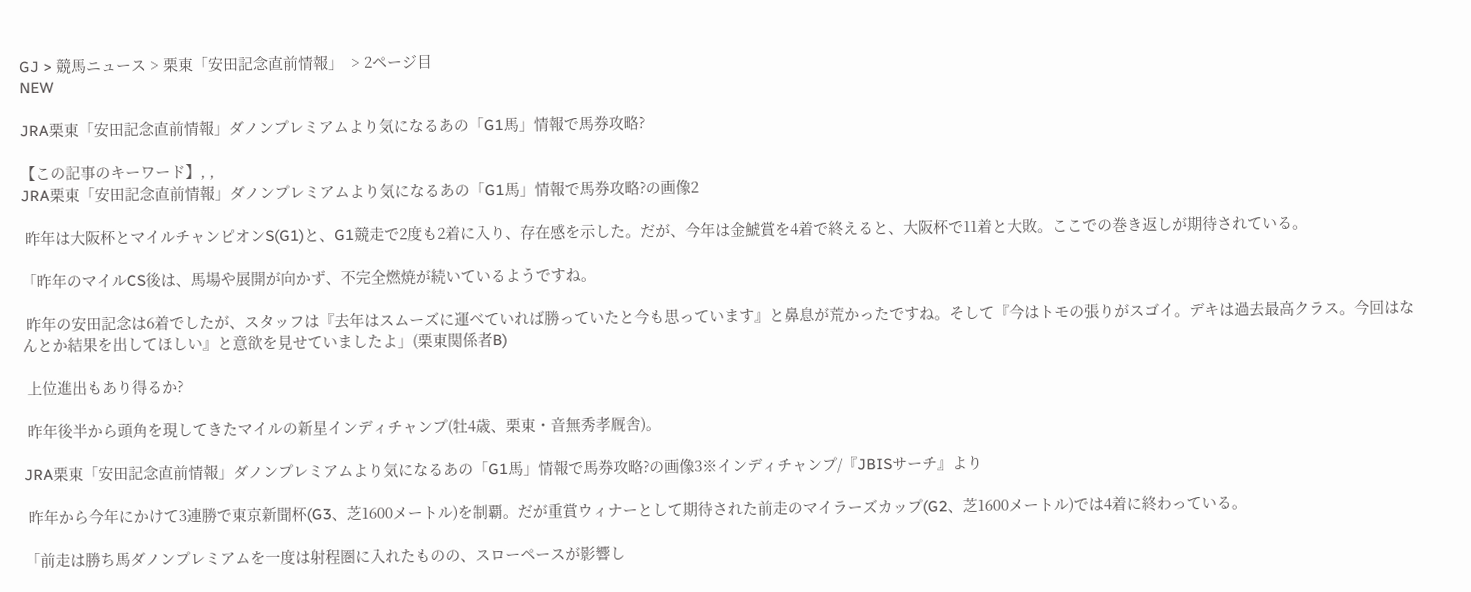GJ > 競馬ニュース > 栗東「安田記念直前情報」  > 2ページ目
NEW

JRA栗東「安田記念直前情報」ダノンプレミアムより気になるあの「G1馬」情報で馬券攻略?

【この記事のキーワード】, ,
JRA栗東「安田記念直前情報」ダノンプレミアムより気になるあの「G1馬」情報で馬券攻略?の画像2

 昨年は大阪杯とマイルチャンピオンS(G1)と、G1競走で2度も2着に入り、存在感を示した。だが、今年は金鯱賞を4着で終えると、大阪杯で11着と大敗。ここでの巻き返しが期待されている。

「昨年のマイルCS後は、馬場や展開が向かず、不完全燃焼が続いているようですね。

 昨年の安田記念は6着でしたが、スタッフは『去年はスムーズに運べていれば勝っていたと今も思っています』と鼻息が荒かったですね。そして『今はトモの張りがスゴイ。デキは過去最高クラス。今回はなんとか結果を出してほしい』と意欲を見せていましたよ」(栗東関係者B)

 上位進出もあり得るか?

 昨年後半から頭角を現してきたマイルの新星インディチャンプ(牡4歳、栗東・音無秀孝厩舎)。

JRA栗東「安田記念直前情報」ダノンプレミアムより気になるあの「G1馬」情報で馬券攻略?の画像3※インディチャンプ/『JBISサーチ』より

 昨年から今年にかけて3連勝で東京新聞杯(G3、芝1600メートル)を制覇。だが重賞ウィナーとして期待された前走のマイラーズカップ(G2、芝1600メートル)では4着に終わっている。

「前走は勝ち馬ダノンプレミアムを一度は射程圏に入れたものの、スローペースが影響し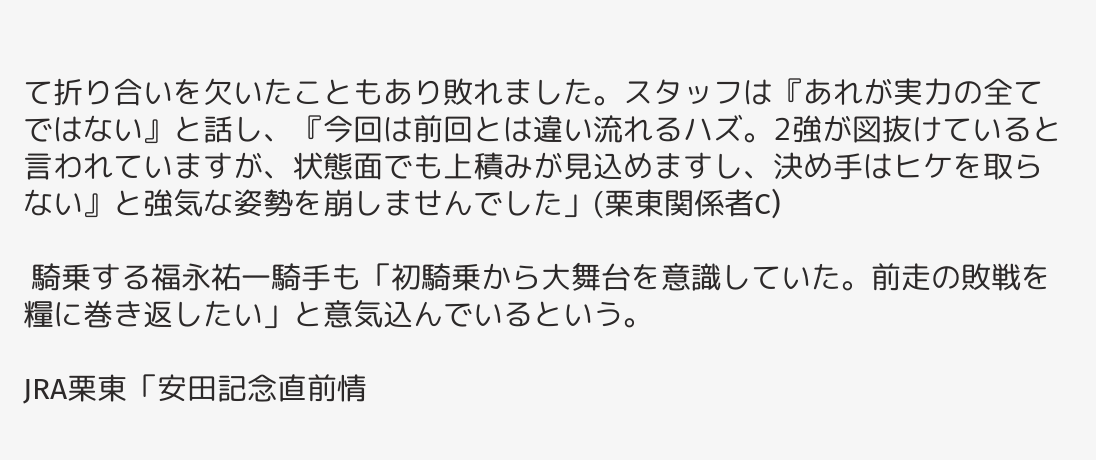て折り合いを欠いたこともあり敗れました。スタッフは『あれが実力の全てではない』と話し、『今回は前回とは違い流れるハズ。2強が図抜けていると言われていますが、状態面でも上積みが見込めますし、決め手はヒケを取らない』と強気な姿勢を崩しませんでした」(栗東関係者C)

 騎乗する福永祐一騎手も「初騎乗から大舞台を意識していた。前走の敗戦を糧に巻き返したい」と意気込んでいるという。

JRA栗東「安田記念直前情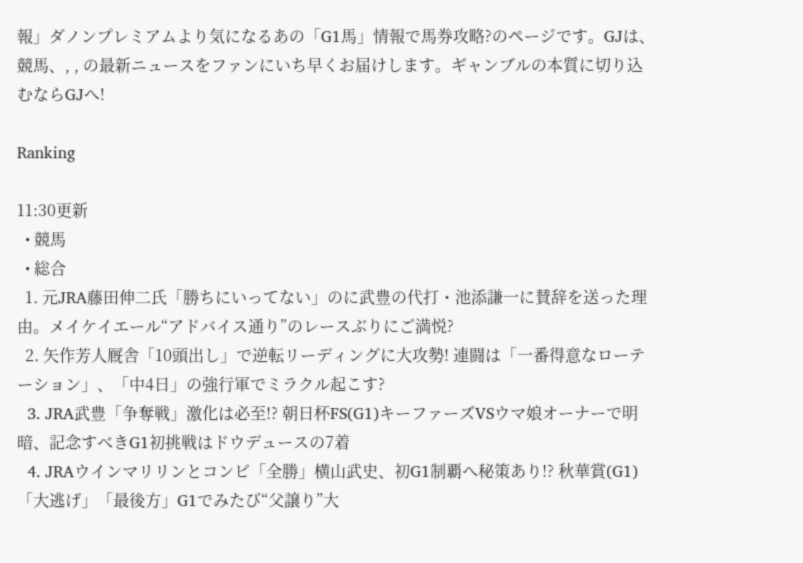報」ダノンプレミアムより気になるあの「G1馬」情報で馬券攻略?のページです。GJは、競馬、, , の最新ニュースをファンにいち早くお届けします。ギャンブルの本質に切り込むならGJへ!

Ranking

11:30更新
  • 競馬
  • 総合
  1. 元JRA藤田伸二氏「勝ちにいってない」のに武豊の代打・池添謙一に賛辞を送った理由。メイケイエール“アドバイス通り”のレースぶりにご満悦?
  2. 矢作芳人厩舎「10頭出し」で逆転リーディングに大攻勢! 連闘は「一番得意なローテーション」、「中4日」の強行軍でミラクル起こす?
  3. JRA武豊「争奪戦」激化は必至!? 朝日杯FS(G1)キーファーズVSウマ娘オーナーで明暗、記念すべきG1初挑戦はドウデュースの7着
  4. JRAウインマリリンとコンビ「全勝」横山武史、初G1制覇へ秘策あり!? 秋華賞(G1)「大逃げ」「最後方」G1でみたび“父譲り”大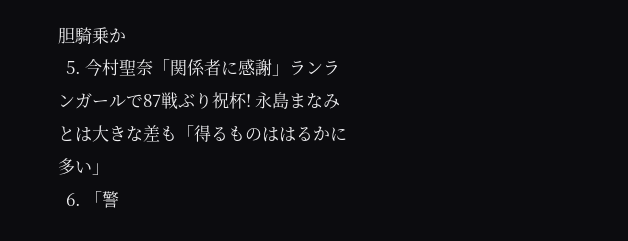胆騎乗か
  5. 今村聖奈「関係者に感謝」ランランガールで87戦ぶり祝杯! 永島まなみとは大きな差も「得るものははるかに多い」
  6. 「警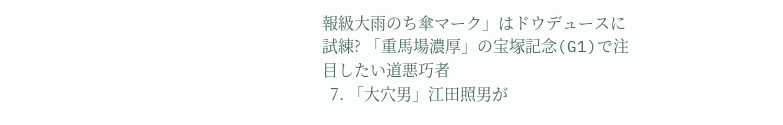報級大雨のち傘マーク」はドウデュースに試練? 「重馬場濃厚」の宝塚記念(G1)で注目したい道悪巧者
  7. 「大穴男」江田照男が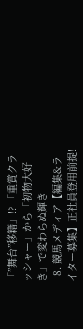「”舞台”移籍」!? 「重賞クラッシャー」から「初物大好き」で変わらぬ輝き
  8. 競馬メディア【編集&ライター募集】正社員登用前提!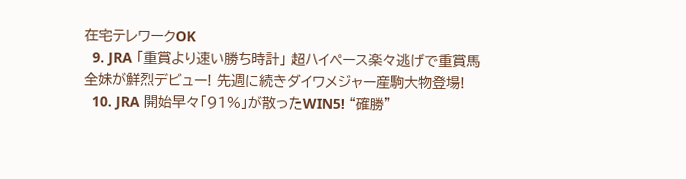在宅テレワークOK
  9. JRA 「重賞より速い勝ち時計」 超ハイペース楽々逃げで重賞馬全妹が鮮烈デビュー! 先週に続きダイワメジャー産駒大物登場!
  10. JRA 開始早々「91%」が散ったWIN5! “確勝”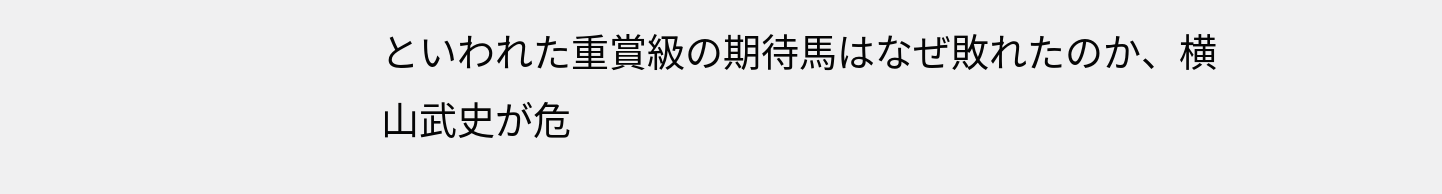といわれた重賞級の期待馬はなぜ敗れたのか、横山武史が危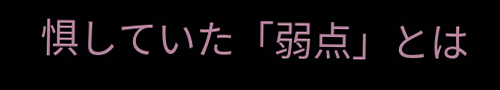惧していた「弱点」とは